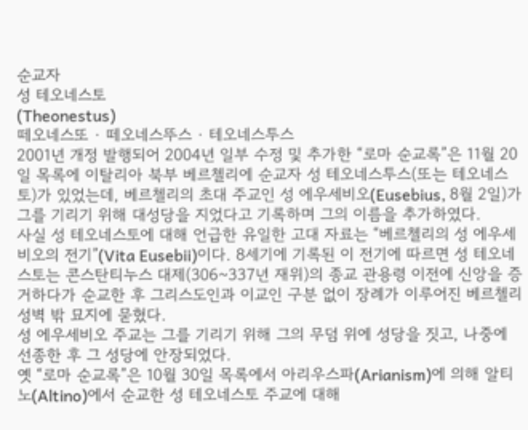순교자
성 테오네스토
(Theonestus)
떼오네스또 · 떼오네스뚜스 · 테오네스투스
2001년 개정 발행되어 2004년 일부 수정 및 추가한 “로마 순교록”은 11월 20일 목록에 이탈리아 북부 베르첼리에 순교자 성 테오네스투스(또는 테오네스토)가 있었는데, 베르첼리의 초대 주교인 성 에우세비오(Eusebius, 8월 2일)가 그를 기리기 위해 대성당을 지었다고 기록하며 그의 이름을 추가하였다.
사실 성 테오네스토에 대해 언급한 유일한 고대 자료는 “베르첼리의 성 에우세비오의 전기”(Vita Eusebii)이다. 8세기에 기록된 이 전기에 따르면 성 테오네스토는 콘스탄티누스 대제(306~337년 재위)의 종교 관용령 이전에 신앙을 증거하다가 순교한 후 그리스도인과 이교인 구분 없이 장례가 이루어진 베르첼리 성벽 밖 묘지에 묻혔다.
성 에우세비오 주교는 그를 기리기 위해 그의 무덤 위에 성당을 짓고, 나중에 선종한 후 그 성당에 안장되었다.
옛 “로마 순교록”은 10월 30일 목록에서 아리우스파(Arianism)에 의해 알티노(Altino)에서 순교한 성 테오네스토 주교에 대해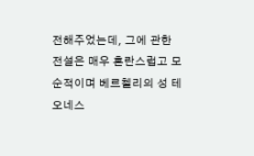전해주었는데, 그에 관한 전설은 매우 혼란스럽고 모순적이며 베르첼리의 성 테오네스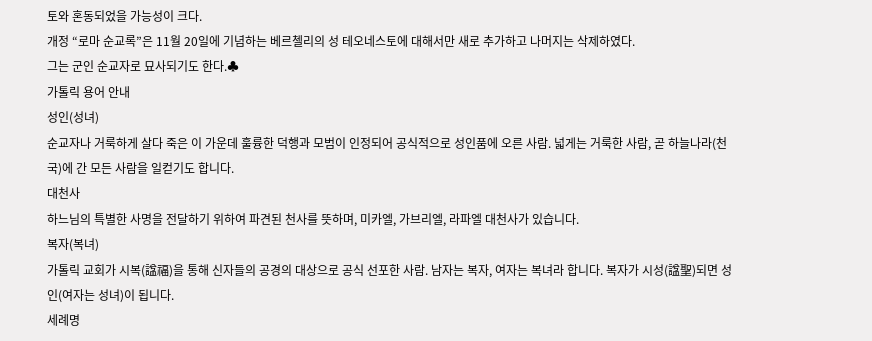토와 혼동되었을 가능성이 크다.
개정 “로마 순교록”은 11월 20일에 기념하는 베르첼리의 성 테오네스토에 대해서만 새로 추가하고 나머지는 삭제하였다.
그는 군인 순교자로 묘사되기도 한다.♣
가톨릭 용어 안내
성인(성녀)
순교자나 거룩하게 살다 죽은 이 가운데 훌륭한 덕행과 모범이 인정되어 공식적으로 성인품에 오른 사람. 넓게는 거룩한 사람, 곧 하늘나라(천국)에 간 모든 사람을 일컫기도 합니다.
대천사
하느님의 특별한 사명을 전달하기 위하여 파견된 천사를 뜻하며, 미카엘, 가브리엘, 라파엘 대천사가 있습니다.
복자(복녀)
가톨릭 교회가 시복(諡福)을 통해 신자들의 공경의 대상으로 공식 선포한 사람. 남자는 복자, 여자는 복녀라 합니다. 복자가 시성(諡聖)되면 성인(여자는 성녀)이 됩니다.
세례명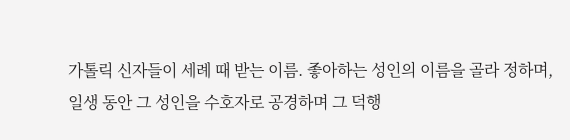가톨릭 신자들이 세례 때 받는 이름. 좋아하는 성인의 이름을 골라 정하며, 일생 동안 그 성인을 수호자로 공경하며 그 덕행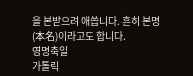을 본받으려 애씁니다. 흔히 본명(本名)이라고도 합니다.
영명축일
가톨릭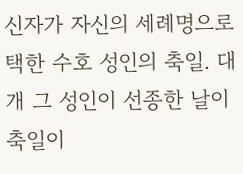신자가 자신의 세례명으로 택한 수호 성인의 축일. 대개 그 성인이 선종한 날이 축일이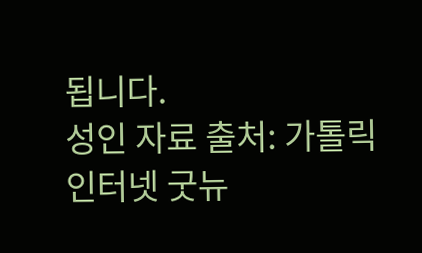됩니다.
성인 자료 출처: 가톨릭 인터넷 굿뉴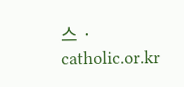스 · catholic.or.kr